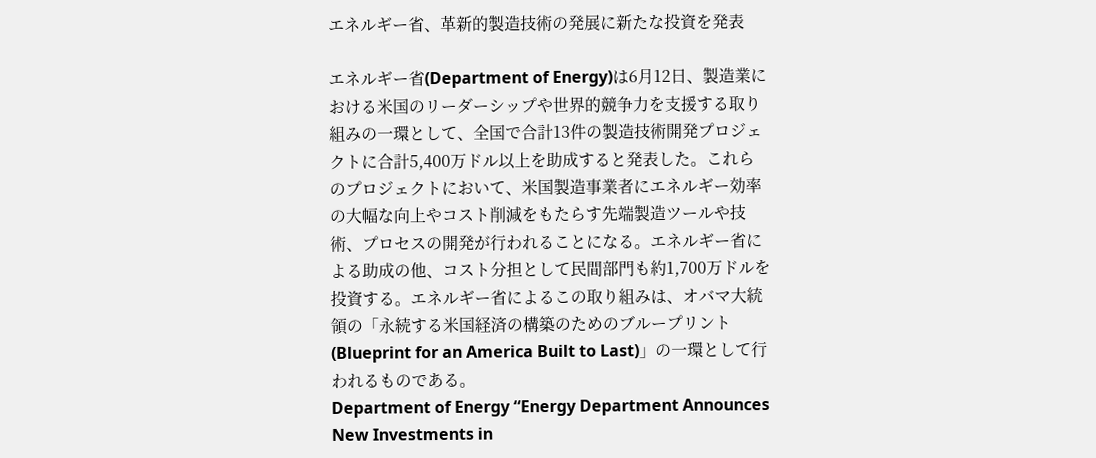エネルギー省、革新的製造技術の発展に新たな投資を発表

エネルギー省(Department of Energy)は6月12日、製造業における米国のリーダーシップや世界的競争力を支援する取り組みの一環として、全国で合計13件の製造技術開発プロジェクトに合計5,400万ドル以上を助成すると発表した。これらのプロジェクトにおいて、米国製造事業者にエネルギー効率の大幅な向上やコスト削減をもたらす先端製造ツールや技術、プロセスの開発が行われることになる。エネルギー省による助成の他、コスト分担として民間部門も約1,700万ドルを投資する。エネルギー省によるこの取り組みは、オバマ大統領の「永続する米国経済の構築のためのブループリント(Blueprint for an America Built to Last)」の一環として行われるものである。
Department of Energy “Energy Department Announces New Investments in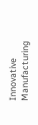Innovative Manufacturing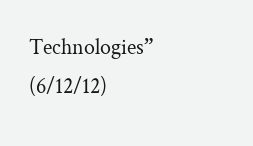Technologies” (6/12/12)